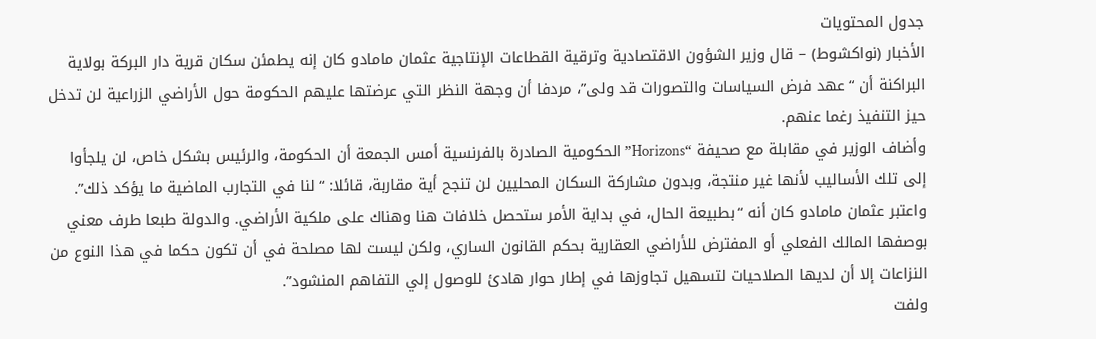جدول المحتويات
الأخبار (نواكشوط) – قال وزير الشؤون الاقتصادية وترقية القطاعات الإنتاجية عثمان مامادو كان إنه يطمئن سكان قرية دار البركة بولاية البراكنة أن “عهد فرض السياسات والتصورات قد ولى”، مردفا أن وجهة النظر التي عرضتها عليهم الحكومة حول الأراضي الزراعية لن تدخل حيز التنفيذ رغما عنهم.
وأضاف الوزير في مقابلة مع صحيفة “Horizons” الحكومية الصادرة بالفرنسية أمس الجمعة أن الحكومة، والرئيس بشكل خاص، لن يلجأوا إلى تلك الأساليب لأنها غير منتجة، وبدون مشاركة السكان المحليين لن تنجح أية مقاربة، قائلا: “لنا في التجارب الماضية ما يؤكد ذلك”.
واعتبر عثمان مامادو كان أنه “بطبيعة الحال، في بداية الأمر ستحصل خلافات هنا وهناك على ملكية الأراضي. والدولة طبعا طرف معني بوصفها المالك الفعلي أو المفترض للأراضي العقارية بحكم القانون الساري، ولكن ليست لها مصلحة في أن تكون حكما في هذا النوع من النزاعات إلا أن لديها الصلاحيات لتسهيل تجاوزها في إطار حوار هادئ للوصول إلي التفاهم المنشود”.
ولفت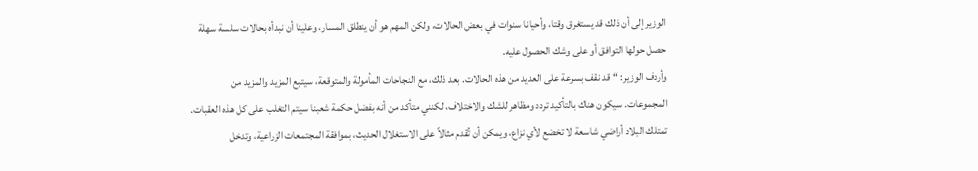الوزير إلى أن ذلك قد يستغرق وقتا، وأحيانا سنوات في بعض الحالات، ولكن المهم هو أن ينطلق المسار، وعلينا أن نبدأه بحالات سلسة سهلة حصل حولها التوافق أو على وشك الحصول عليه.
وأردف الوزير: “قد نقف بسرعة على العديد من هذه الحالات. بعد ذلك، مع النجاحات المأمولة والمتوقعة، سيتبع المزيد والمزيد من المجموعات. سيكون هناك بالتأكيد تردد ومظاهر للشك والاختلاف، لكنني متأكد من أنه بفضل حكمة شعبنا سيتم التغلب على كل هذه العقبات. تمتلك البلاد أراضي شاسعة لا تخضع لأي نزاع، ويمكن أن تُقدم مثالاً على الاستغلال الحديث، بموافقة المجتمعات الزراعية، وتدخل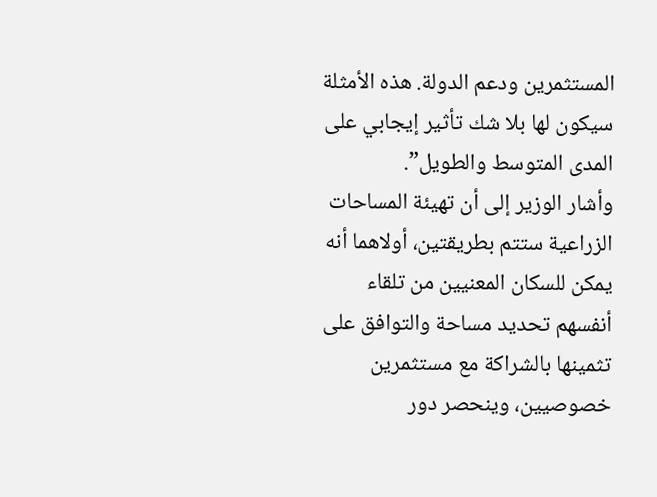المستثمرين ودعم الدولة. هذه الأمثلة سيكون لها بلا شك تأثير إيجابي على المدى المتوسط والطويل”.
وأشار الوزير إلى أن تهيئة المساحات الزراعية ستتم بطريقتين، أولاهما أنه يمكن للسكان المعنيين من تلقاء أنفسهم تحديد مساحة والتوافق على تثمينها بالشراكة مع مستثمرين خصوصيين، وينحصر دور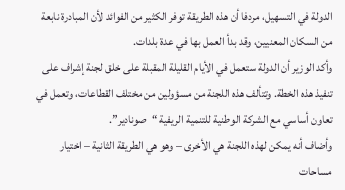الدولة في التسهيل، مردفا أن هذه الطريقة توفر الكثير من الفوائد لأن المبادرة نابعة من السكان المعنيين، وقد بدأ العمل بها في عدة بلدات.
وأكد الوزير أن الدولة ستعمل في الأيام القليلة المقبلة على خلق لجنة إشراف على تنفيذ هذه الخطة. وتتألف هذه اللجنة من مسؤولين من مختلف القطاعات، وتعمل في تعاون أساسي مع الشركة الوطنية للتنمية الريفية “صونادير”.
وأضاف أنه يمكن لهذه اللجنة هي الأخرى – وهو هي الطريقة الثانية – اختيار مساحات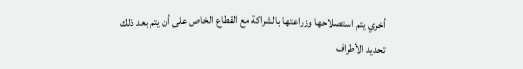أخري يتم استصلاحها وزراعتها بالشراكة مع القطاع الخاص على أن يتم بعد ذلك تحديد الأطراف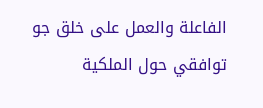الفاعلة والعمل على خلق جو توافقي حول الملكية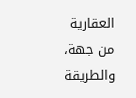العقارية من جهة، والطريقة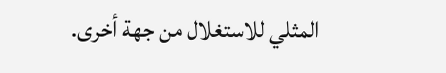المثلي للاستغلال من جهة أخرى.